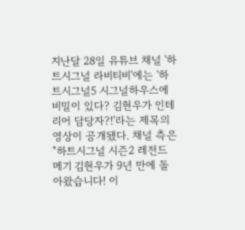지난달 28일 유튜브 채널 '하트시그널 라비티비'에는 '하트시그널5 시그널하우스에 비밀이 있다? 김현우가 인테리어 담당자?!'라는 제목의 영상이 공개됐다. 채널 측은 "하트시그널 시즌2 레전드 메기 김현우가 9년 만에 돌아왔습니다! 이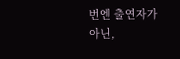번엔 출연자가 아닌,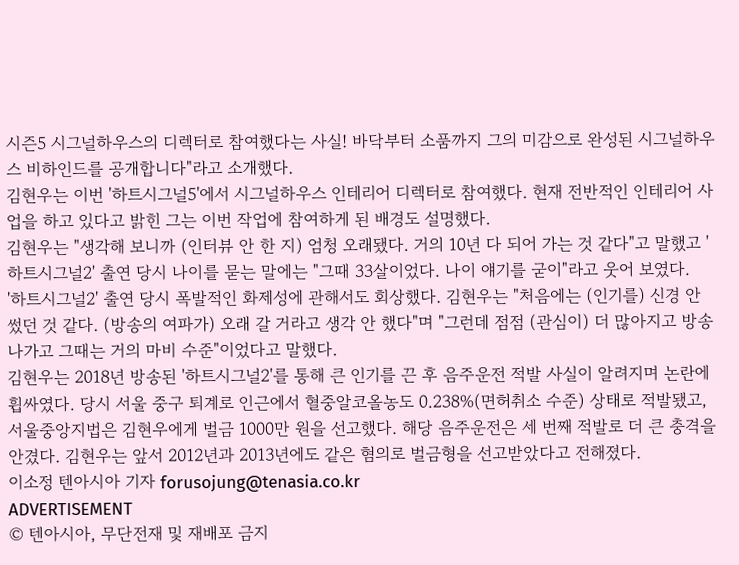시즌5 시그널하우스의 디렉터로 참여했다는 사실! 바닥부터 소품까지 그의 미감으로 완성된 시그널하우스 비하인드를 공개합니다"라고 소개했다.
김현우는 이번 '하트시그널5'에서 시그널하우스 인테리어 디렉터로 참여했다. 현재 전반적인 인테리어 사업을 하고 있다고 밝힌 그는 이번 작업에 참여하게 된 배경도 설명했다.
김현우는 "생각해 보니까 (인터뷰 안 한 지) 엄청 오래됐다. 거의 10년 다 되어 가는 것 같다"고 말했고 '하트시그널2' 출연 당시 나이를 묻는 말에는 "그때 33살이었다. 나이 얘기를 굳이"라고 웃어 보였다.
'하트시그널2' 출연 당시 폭발적인 화제성에 관해서도 회상했다. 김현우는 "처음에는 (인기를) 신경 안 썼던 것 같다. (방송의 여파가) 오래 갈 거라고 생각 안 했다"며 "그런데 점점 (관심이) 더 많아지고 방송 나가고 그때는 거의 마비 수준"이었다고 말했다.
김현우는 2018년 방송된 '하트시그널2'를 통해 큰 인기를 끈 후 음주운전 적발 사실이 알려지며 논란에 휩싸였다. 당시 서울 중구 퇴계로 인근에서 혈중알코올농도 0.238%(면허취소 수준) 상태로 적발됐고, 서울중앙지법은 김현우에게 벌금 1000만 원을 선고했다. 해당 음주운전은 세 번째 적발로 더 큰 충격을 안겼다. 김현우는 앞서 2012년과 2013년에도 같은 혐의로 벌금형을 선고받았다고 전해졌다.
이소정 텐아시아 기자 forusojung@tenasia.co.kr
ADVERTISEMENT
© 텐아시아, 무단전재 및 재배포 금지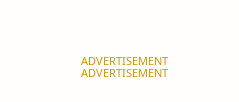ADVERTISEMENT
ADVERTISEMENT